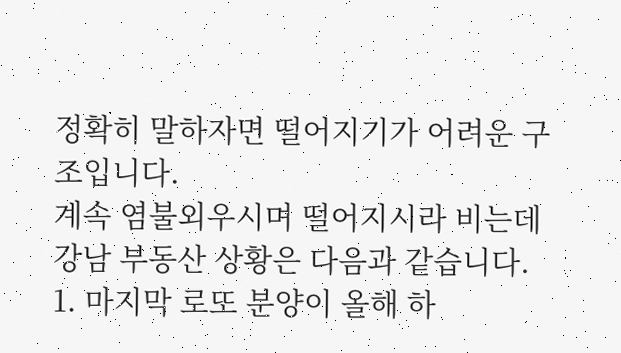정확히 말하자면 떨어지기가 어려운 구조입니다.
계속 염불외우시며 떨어지시라 비는데 강남 부동산 상황은 다음과 같습니다.
1. 마지막 로또 분양이 올해 하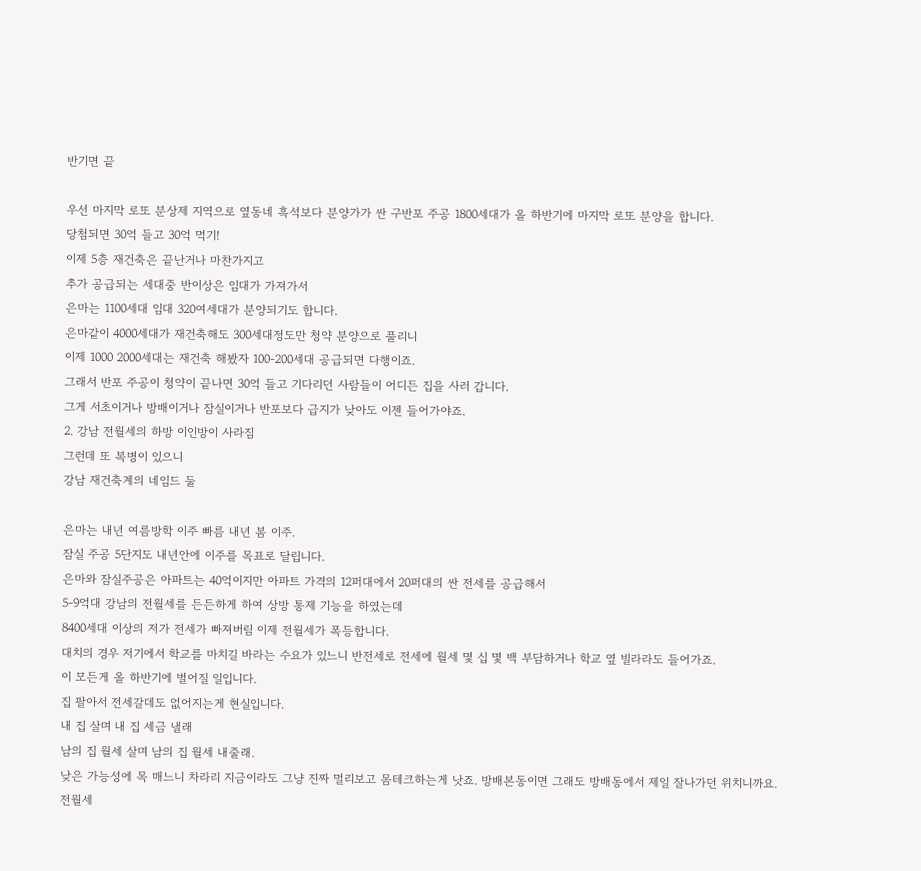반기면 끝

우선 마지막 로또 분상제 지역으로 옆동네 흑석보다 분양가가 싼 구반포 주공 1800세대가 올 하반기에 마지막 로또 분양을 합니다.
당첨되면 30억 들고 30억 먹기!
이제 5층 재건축은 끝난거나 마찬가지고
추가 공급되는 세대중 반이상은 임대가 가져가서
은마는 1100세대 임대 320여세대가 분양되기도 합니다.
은마같이 4000세대가 재건축해도 300세대정도만 청약 분양으로 풀리니
이제 1000 2000세대는 재건축 해봤자 100-200세대 공급되면 다행이죠.
그래서 반포 주공이 청약이 끝나면 30억 들고 기다리던 사람들이 어디든 집을 사러 갑니다.
그게 서초이거나 방배이거나 잠실이거나 반포보다 급지가 낮아도 이젠 들어가야죠.
2. 강남 전월세의 하방 이인방이 사라짐
그런데 또 복병이 있으니
강남 재건축계의 네임드 둘

은마는 내년 여름방학 이주 빠름 내년 봄 이주.
잠실 주공 5단지도 내년안에 이주를 목표로 달립니다.
은마와 잠실주공은 아파트는 40억이지만 아파트 가격의 12퍼대에서 20퍼대의 싼 전세를 공급해서
5-9억대 강남의 전월세를 든든하게 하여 상방 통제 기능을 하였는데
8400세대 이상의 저가 전세가 빠져버림 이제 전월세가 폭등합니다.
대치의 경우 저기에서 학교를 마치길 바라는 수요가 있느니 반전세로 전세에 월세 몇 십 몇 백 부담하거나 학교 옆 빌라라도 들어가죠.
이 모든게 올 하반기에 벌어질 일입니다.
집 팔아서 전세갈데도 없어지는게 현실입니다.
내 집 살며 내 집 세금 낼래
남의 집 월세 살며 남의 집 월세 내줄래.
낮은 가능성에 목 매느니 차라리 지금이라도 그냥 진짜 멀리보고 몸테크하는게 낫죠. 방배본동이면 그래도 방배동에서 제일 잘나가던 위치니까요.
전월세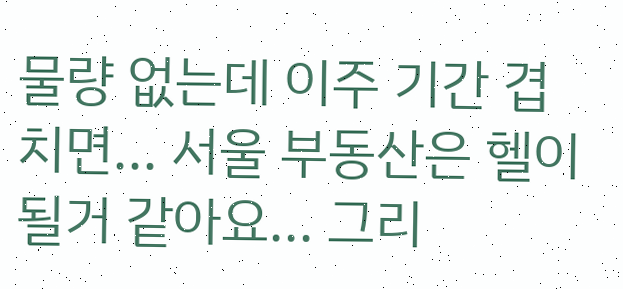물량 없는데 이주 기간 겹치면... 서울 부동산은 헬이 될거 같아요... 그리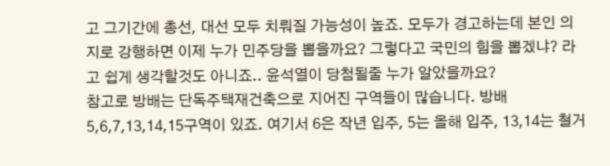고 그기간에 총선, 대선 모두 치뤄질 가능성이 높죠. 모두가 경고하는데 본인 의지로 강행하면 이제 누가 민주당을 뽑을까요? 그렇다고 국민의 힘을 뽑겠냐? 라고 쉽게 생각할것도 아니죠.. 윤석열이 당첨될줄 누가 알았을까요?
참고로 방배는 단독주택재건축으로 지어진 구역들이 많습니다. 방배5,6,7,13,14,15구역이 있죠. 여기서 6은 작년 입주, 5는 올해 입주, 13,14는 철거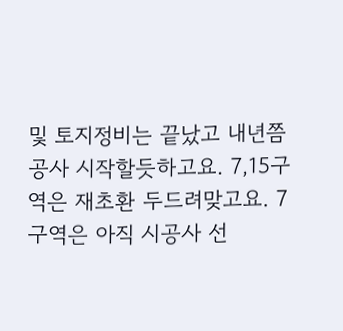및 토지정비는 끝났고 내년쯤 공사 시작할듯하고요. 7,15구역은 재초환 두드려맞고요. 7구역은 아직 시공사 선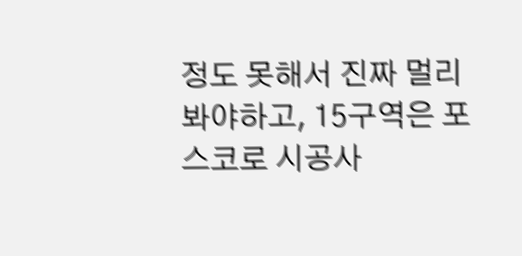정도 못해서 진짜 멀리 봐야하고, 15구역은 포스코로 시공사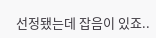선정됐는데 잡음이 있죠..